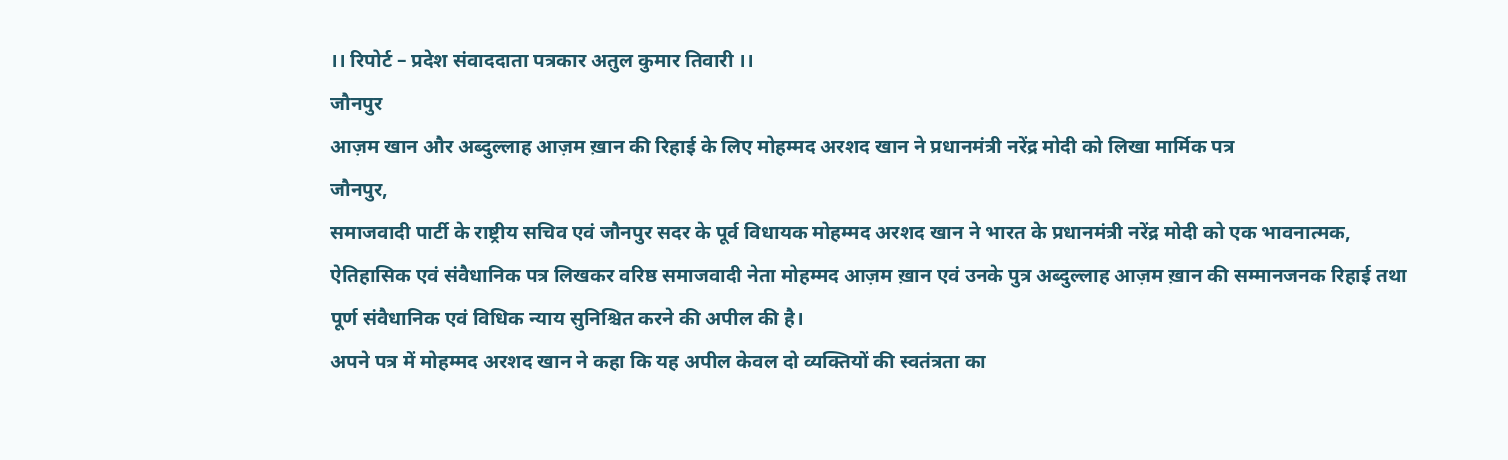।। रिपोर्ट – प्रदेश संवाददाता पत्रकार अतुल कुमार तिवारी ।।
जौनपुर
आज़म खान और अब्दुल्लाह आज़म ख़ान की रिहाई के लिए मोहम्मद अरशद खान ने प्रधानमंत्री नरेंद्र मोदी को लिखा मार्मिक पत्र
जौनपुर,
समाजवादी पार्टी के राष्ट्रीय सचिव एवं जौनपुर सदर के पूर्व विधायक मोहम्मद अरशद खान ने भारत के प्रधानमंत्री नरेंद्र मोदी को एक भावनात्मक, ऐतिहासिक एवं संवैधानिक पत्र लिखकर वरिष्ठ समाजवादी नेता मोहम्मद आज़म ख़ान एवं उनके पुत्र अब्दुल्लाह आज़म ख़ान की सम्मानजनक रिहाई तथा पूर्ण संवैधानिक एवं विधिक न्याय सुनिश्चित करने की अपील की है।
अपने पत्र में मोहम्मद अरशद खान ने कहा कि यह अपील केवल दो व्यक्तियों की स्वतंत्रता का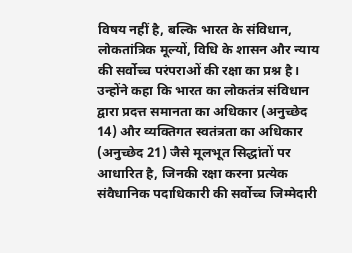विषय नहीं है, बल्कि भारत के संविधान, लोकतांत्रिक मूल्यों, विधि के शासन और न्याय की सर्वोच्च परंपराओं की रक्षा का प्रश्न है। उन्होंने कहा कि भारत का लोकतंत्र संविधान द्वारा प्रदत्त समानता का अधिकार (अनुच्छेद 14) और व्यक्तिगत स्वतंत्रता का अधिकार (अनुच्छेद 21) जैसे मूलभूत सिद्धांतों पर आधारित है, जिनकी रक्षा करना प्रत्येक संवैधानिक पदाधिकारी की सर्वोच्च जिम्मेदारी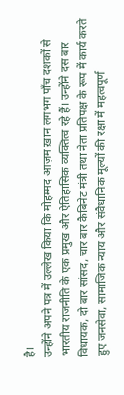है।
उन्होंने अपने पत्र में उल्लेख किया कि मोहम्मद आज़म ख़ान लगभग पाँच दशकों से भारतीय राजनीति के एक प्रमुख और ऐतिहासिक व्यक्तित्व रहे हैं। उन्होंने दस बार विधायक, दो बार सांसद, चार बार कैबिनेट मंत्री तथा नेता प्रतिपक्ष के रूप में कार्य करते हुए जनसेवा, सामाजिक न्याय और संवैधानिक मूल्यों की रक्षा में महत्वपूर्ण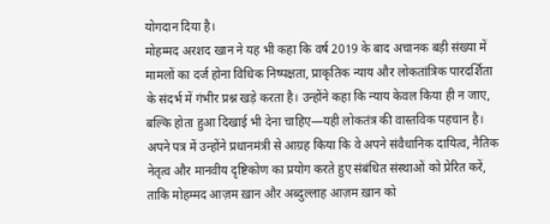योगदान दिया है।
मोहम्मद अरशद खान ने यह भी कहा कि वर्ष 2019 के बाद अचानक बड़ी संख्या में मामलों का दर्ज होना विधिक निष्पक्षता, प्राकृतिक न्याय और लोकतांत्रिक पारदर्शिता के संदर्भ में गंभीर प्रश्न खड़े करता है। उन्होंने कहा कि न्याय केवल किया ही न जाए, बल्कि होता हुआ दिखाई भी देना चाहिए—यही लोकतंत्र की वास्तविक पहचान है।
अपने पत्र में उन्होंने प्रधानमंत्री से आग्रह किया कि वे अपने संवैधानिक दायित्व, नैतिक नेतृत्व और मानवीय दृष्टिकोण का प्रयोग करते हुए संबंधित संस्थाओं को प्रेरित करें, ताकि मोहम्मद आज़म ख़ान और अब्दुल्लाह आज़म ख़ान को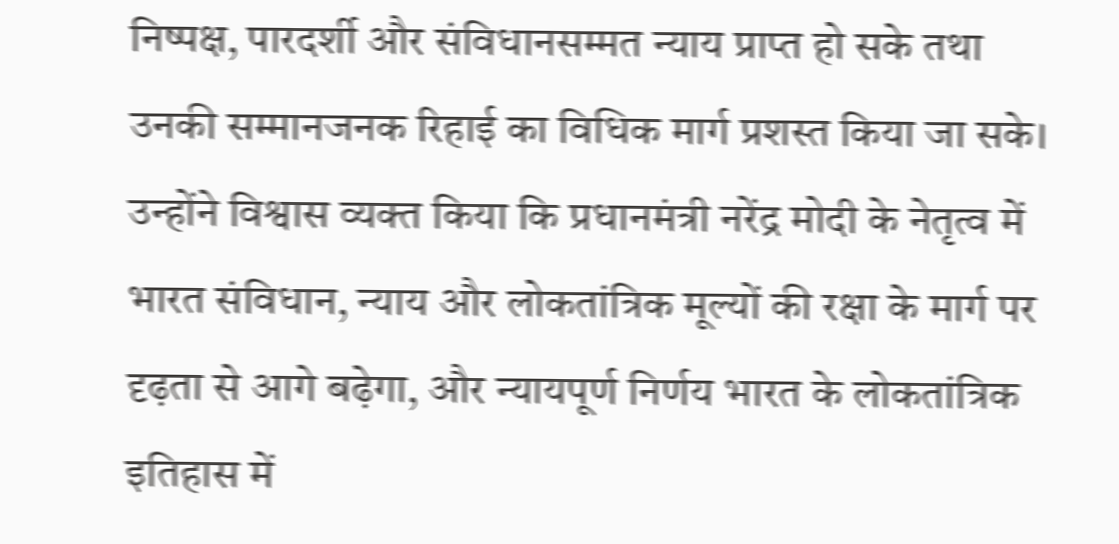निष्पक्ष, पारदर्शी और संविधानसम्मत न्याय प्राप्त हो सके तथा उनकी सम्मानजनक रिहाई का विधिक मार्ग प्रशस्त किया जा सके।
उन्होंने विश्वास व्यक्त किया कि प्रधानमंत्री नरेंद्र मोदी के नेतृत्व में भारत संविधान, न्याय और लोकतांत्रिक मूल्यों की रक्षा के मार्ग पर दृढ़ता से आगे बढ़ेगा, और न्यायपूर्ण निर्णय भारत के लोकतांत्रिक इतिहास में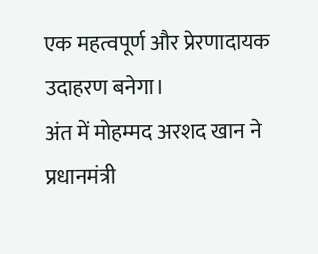एक महत्वपूर्ण और प्रेरणादायक उदाहरण बनेगा।
अंत में मोहम्मद अरशद खान ने प्रधानमंत्री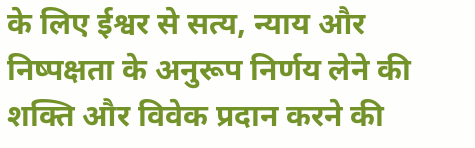के लिए ईश्वर से सत्य, न्याय और निष्पक्षता के अनुरूप निर्णय लेने की शक्ति और विवेक प्रदान करने की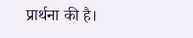प्रार्थना की है।